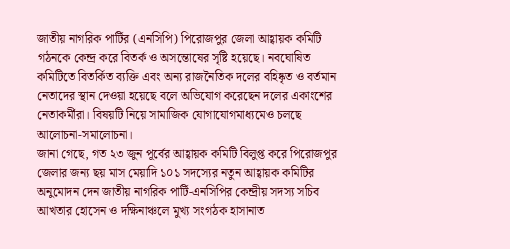জাতীয় নাগরিক পার্টির (এনসিপি) পিরোজপুর জেলা আহ্বায়ক কমিটি গঠনকে কেন্দ্র করে বিতর্ক ও অসন্তোষের সৃষ্টি হয়েছে। নবঘোষিত কমিটিতে বিতর্কিত ব্যক্তি এবং অন্য রাজনৈতিক দলের বহিষ্কৃত ও বর্তমান নেতাদের স্থান দেওয়া হয়েছে বলে অভিযোগ করেছেন দলের একাংশের নেতাকর্মীরা। বিষয়টি নিয়ে সামাজিক যোগাযোগমাধ্যমেও চলছে আলোচনা-সমালোচনা।
জানা গেছে, গত ২৩ জুন পূর্বের আহ্বায়ক কমিটি বিলুপ্ত করে পিরোজপুর জেলার জন্য ছয় মাস মেয়াদি ১০১ সদস্যের নতুন আহ্বায়ক কমিটির অনুমোদন দেন জাতীয় নাগরিক পার্টি-এনসিপির কেন্দ্রীয় সদস্য সচিব আখতার হোসেন ও দক্ষিনাঞ্চলে মুখ্য সংগঠক হাসানাত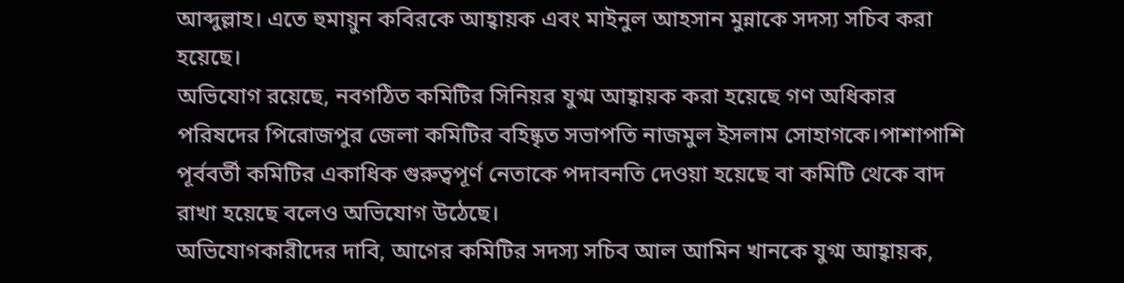আব্দুল্লাহ। এতে হুমায়ুন কবিরকে আহ্বায়ক এবং মাইনুল আহসান মুন্নাকে সদস্য সচিব করা হয়েছে।
অভিযোগ রয়েছে, নবগঠিত কমিটির সিনিয়র যুগ্ম আহ্বায়ক করা হয়েছে গণ অধিকার পরিষদের পিরোজপুর জেলা কমিটির বহিষ্কৃত সভাপতি নাজমুল ইসলাম সোহাগকে।পাশাপাশি পূর্ববর্তী কমিটির একাধিক গুরুত্বপূর্ণ নেতাকে পদাবনতি দেওয়া হয়েছে বা কমিটি থেকে বাদ রাখা হয়েছে বলেও অভিযোগ উঠেছে।
অভিযোগকারীদের দাবি, আগের কমিটির সদস্য সচিব আল আমিন খানকে যুগ্ম আহ্বায়ক,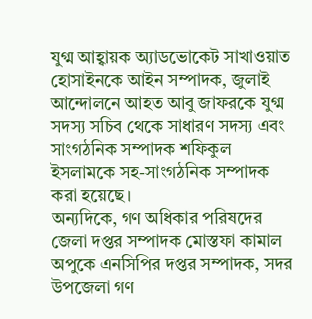যুগ্ম আহ্বায়ক অ্যাডভোকেট সাখাওয়াত হোসাইনকে আইন সম্পাদক, জুলাই আন্দোলনে আহত আবু জাফরকে যুগ্ম সদস্য সচিব থেকে সাধারণ সদস্য এবং সাংগঠনিক সম্পাদক শফিকুল ইসলামকে সহ-সাংগঠনিক সম্পাদক করা হয়েছে।
অন্যদিকে, গণ অধিকার পরিষদের জেলা দপ্তর সম্পাদক মোস্তফা কামাল অপুকে এনসিপির দপ্তর সম্পাদক, সদর উপজেলা গণ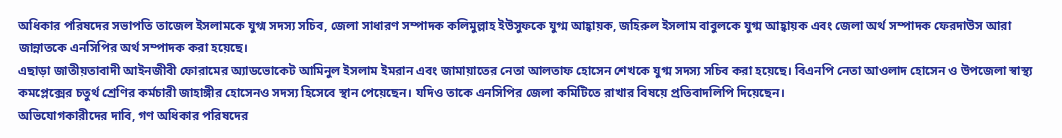অধিকার পরিষদের সভাপতি তাজেল ইসলামকে যুগ্ম সদস্য সচিব, জেলা সাধারণ সম্পাদক কলিমুল্লাহ ইউসুফকে যুগ্ম আহ্বায়ক, জহিরুল ইসলাম বাবুলকে যুগ্ম আহ্বায়ক এবং জেলা অর্থ সম্পাদক ফেরদাউস আরা জান্নাতকে এনসিপির অর্থ সম্পাদক করা হয়েছে।
এছাড়া জাতীয়তাবাদী আইনজীবী ফোরামের অ্যাডভোকেট আমিনুল ইসলাম ইমরান এবং জামায়াতের নেতা আলতাফ হোসেন শেখকে যুগ্ম সদস্য সচিব করা হয়েছে। বিএনপি নেতা আওলাদ হোসেন ও উপজেলা স্বাস্থ্য কমপ্লেক্সের চতুর্থ শ্রেণির কর্মচারী জাহাঙ্গীর হোসেনও সদস্য হিসেবে স্থান পেয়েছেন। যদিও তাকে এনসিপির জেলা কমিটিতে রাখার বিষয়ে প্রতিবাদলিপি দিয়েছেন।
অভিযোগকারীদের দাবি, গণ অধিকার পরিষদের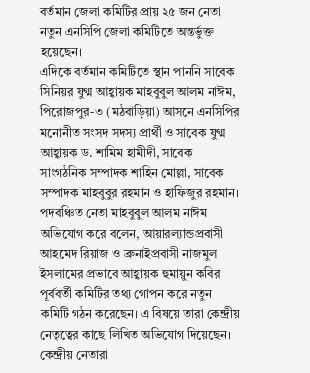বর্তমান জেলা কমিটির প্রায় ২৫ জন নেতা নতুন এনসিপি জেলা কমিটিতে অন্তর্ভুক্ত হয়েছেন।
এদিকে বর্তমান কমিটিতে স্থান পাননি সাবেক সিনিয়র যুগ্ম আহ্বায়ক মাহবুবুল আলম নাঈম, পিরোজপুর-৩ (মঠবাড়িয়া) আসনে এনসিপির মনোনীত সংসদ সদস্য প্রার্থী ও সাবেক যুগ্ম আহ্বায়ক ড. শামিম হামীদী, সাবেক সাংগঠনিক সম্পাদক শাহিন মোল্লা, সাবেক সম্পাদক মাহবুবুর রহমান ও হাফিজুর রহমান।
পদবঞ্চিত নেতা মাহবুবুল আলম নাঈম অভিযোগ করে বলেন, আয়ারল্যান্ডপ্রবাসী আহমেদ রিয়াজ ও ব্রুনাইপ্রবাসী নাজমুল ইসলামের প্রভাবে আহ্বায়ক হুমায়ুন কবির পূর্ববর্তী কমিটির তথ্য গোপন করে নতুন কমিটি গঠন করেছেন। এ বিষয়ে তারা কেন্দ্রীয় নেতৃত্বের কাছে লিখিত অভিযোগ দিয়েছেন। কেন্দ্রীয় নেতারা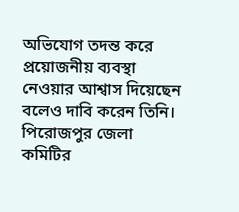অভিযোগ তদন্ত করে প্রয়োজনীয় ব্যবস্থা নেওয়ার আশ্বাস দিয়েছেন বলেও দাবি করেন তিনি।
পিরোজপুর জেলা কমিটির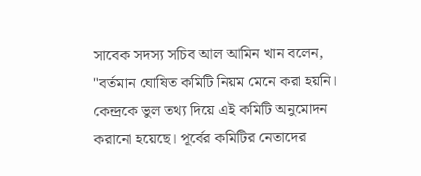সাবেক সদস্য সচিব আল আমিন খান বলেন, "বর্তমান ঘোষিত কমিটি নিয়ম মেনে করা হয়নি। কেন্দ্রকে ভুল তথ্য দিয়ে এই কমিটি অনুমোদন করানো হয়েছে। পূর্বের কমিটির নেতাদের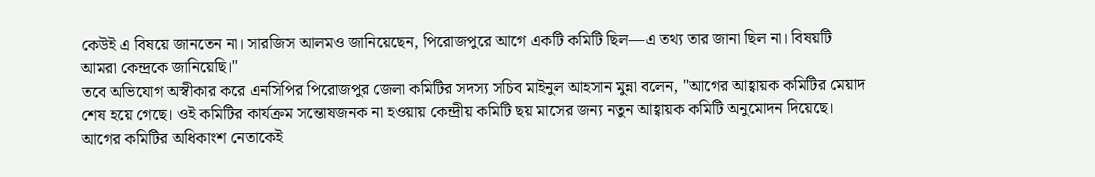কেউই এ বিষয়ে জানতেন না। সারজিস আলমও জানিয়েছেন, পিরোজপুরে আগে একটি কমিটি ছিল—এ তথ্য তার জানা ছিল না। বিষয়টি আমরা কেন্দ্রকে জানিয়েছি।"
তবে অভিযোগ অস্বীকার করে এনসিপির পিরোজপুর জেলা কমিটির সদস্য সচিব মাইনুল আহসান মুন্না বলেন, "আগের আহ্বায়ক কমিটির মেয়াদ শেষ হয়ে গেছে। ওই কমিটির কার্যক্রম সন্তোষজনক না হওয়ায় কেন্দ্রীয় কমিটি ছয় মাসের জন্য নতুন আহ্বায়ক কমিটি অনুমোদন দিয়েছে। আগের কমিটির অধিকাংশ নেতাকেই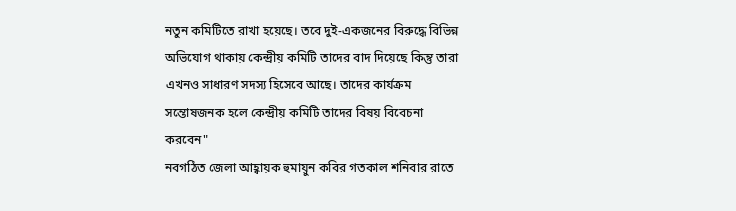নতুন কমিটিতে রাখা হয়েছে। তবে দুই-একজনের বিরুদ্ধে বিভিন্ন অভিযোগ থাকায় কেন্দ্রীয় কমিটি তাদের বাদ দিয়েছে কিন্তু তারা এখনও সাধারণ সদস্য হিসেবে আছে। তাদের কার্যক্রম সন্তোষজনক হলে কেন্দ্রীয় কমিটি তাদের বিষয় বিবেচনা করবেন"
নবগঠিত জেলা আহ্বায়ক হুমায়ুন কবির গতকাল শনিবার রাতে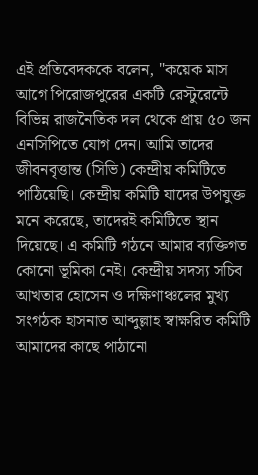এই প্রতিবেদককে বলেন, "কয়েক মাস আগে পিরোজপুরের একটি রেস্টুরেন্টে বিভিন্ন রাজনৈতিক দল থেকে প্রায় ৫০ জন এনসিপিতে যোগ দেন। আমি তাদের জীবনবৃত্তান্ত (সিভি) কেন্দ্রীয় কমিটিতে পাঠিয়েছি। কেন্দ্রীয় কমিটি যাদের উপযুক্ত মনে করেছে, তাদেরই কমিটিতে স্থান দিয়েছে। এ কমিটি গঠনে আমার ব্যক্তিগত কোনো ভূমিকা নেই। কেন্দ্রীয় সদস্য সচিব আখতার হোসেন ও দক্ষিণাঞ্চলের মুখ্য সংগঠক হাসনাত আব্দুল্লাহ স্বাক্ষরিত কমিটি আমাদের কাছে পাঠানো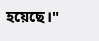হয়েছে।"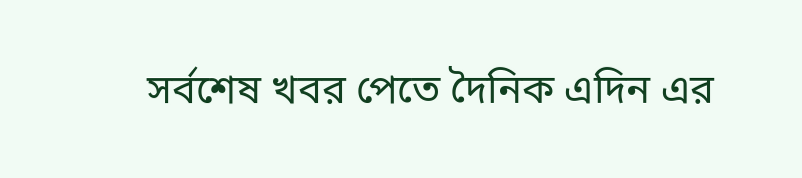সর্বশেষ খবর পেতে দৈনিক এদিন এর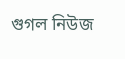গুগল নিউজ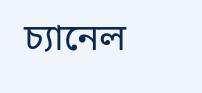চ্যানেল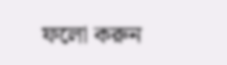ফলো করুন